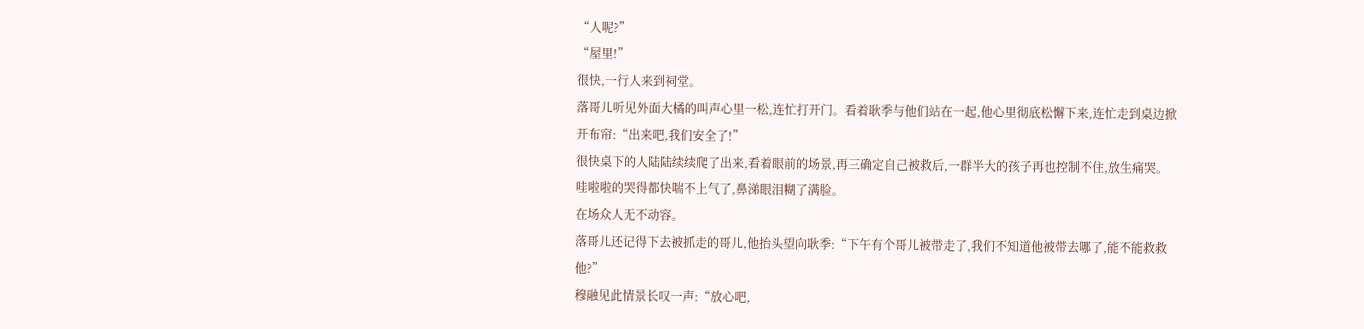“人呢?”
“屋里!”
很快,一行人来到祠堂。
落哥儿听见外面大橘的叫声心里一松,连忙打开门。看着耿季与他们站在一起,他心里彻底松懈下来,连忙走到桌边掀开布帘:“出来吧,我们安全了!”
很快桌下的人陆陆续续爬了出来,看着眼前的场景,再三确定自己被救后,一群半大的孩子再也控制不住,放生痛哭。
哇啦啦的哭得都快喘不上气了,鼻涕眼泪糊了满脸。
在场众人无不动容。
落哥儿还记得下去被抓走的哥儿,他抬头望向耿季:“下午有个哥儿被带走了,我们不知道他被带去哪了,能不能救救他?”
穆融见此情景长叹一声:“放心吧,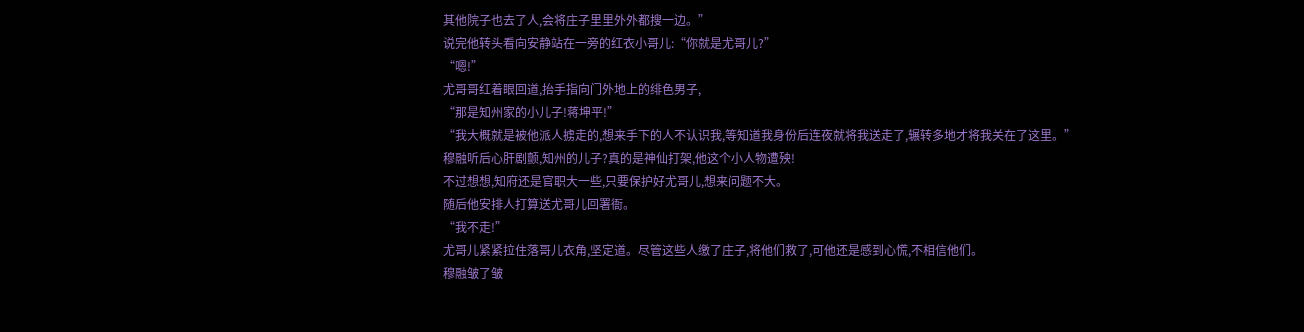其他院子也去了人,会将庄子里里外外都搜一边。”
说完他转头看向安静站在一旁的红衣小哥儿:“你就是尤哥儿?”
“嗯!”
尤哥哥红着眼回道,抬手指向门外地上的绯色男子,
“那是知州家的小儿子!蒋坤平!”
“我大概就是被他派人掳走的,想来手下的人不认识我,等知道我身份后连夜就将我送走了,辗转多地才将我关在了这里。”
穆融听后心肝剧颤,知州的儿子?真的是神仙打架,他这个小人物遭殃!
不过想想,知府还是官职大一些,只要保护好尤哥儿,想来问题不大。
随后他安排人打算送尤哥儿回署衙。
“我不走!”
尤哥儿紧紧拉住落哥儿衣角,坚定道。尽管这些人缴了庄子,将他们救了,可他还是感到心慌,不相信他们。
穆融皱了皱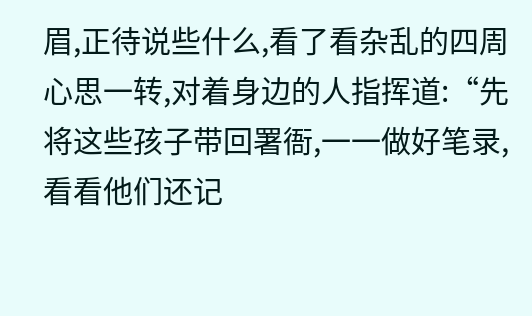眉,正待说些什么,看了看杂乱的四周心思一转,对着身边的人指挥道:“先将这些孩子带回署衙,一一做好笔录,看看他们还记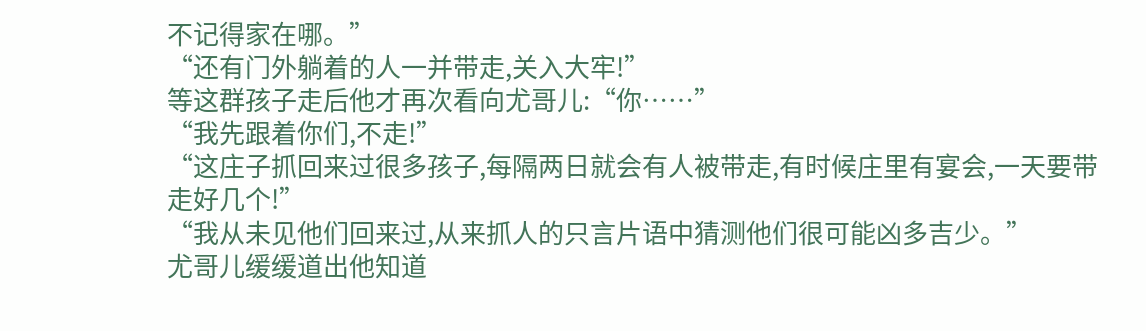不记得家在哪。”
“还有门外躺着的人一并带走,关入大牢!”
等这群孩子走后他才再次看向尤哥儿:“你……”
“我先跟着你们,不走!”
“这庄子抓回来过很多孩子,每隔两日就会有人被带走,有时候庄里有宴会,一天要带走好几个!”
“我从未见他们回来过,从来抓人的只言片语中猜测他们很可能凶多吉少。”
尤哥儿缓缓道出他知道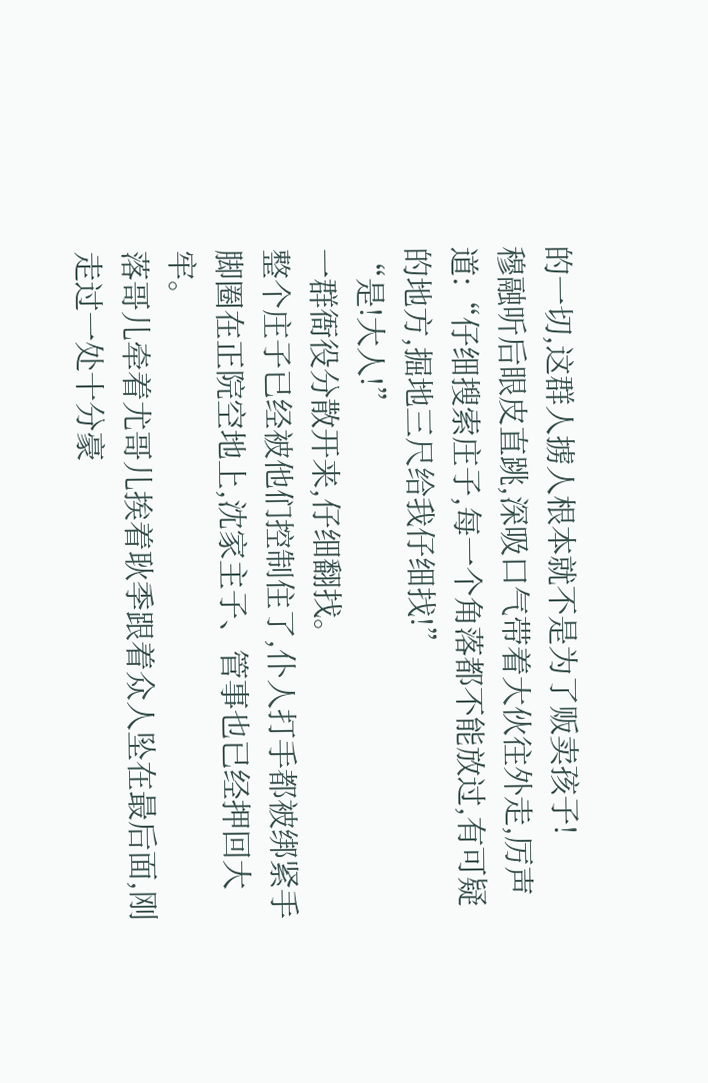的一切,这群人掳人根本就不是为了贩卖孩子!
穆融听后眼皮直跳,深吸口气带着大伙往外走,厉声道:“仔细搜索庄子,每一个角落都不能放过,有可疑的地方,掘地三尺给我仔细找!”
“是!大人!”
一群衙役分散开来,仔细翻找。
整个庄子已经被他们控制住了,仆人打手都被绑紧手脚圈在正院空地上,沈家主子、管事也已经押回大牢。
落哥儿牵着尤哥儿挨着耿季跟着众人坠在最后面,刚走过一处十分豪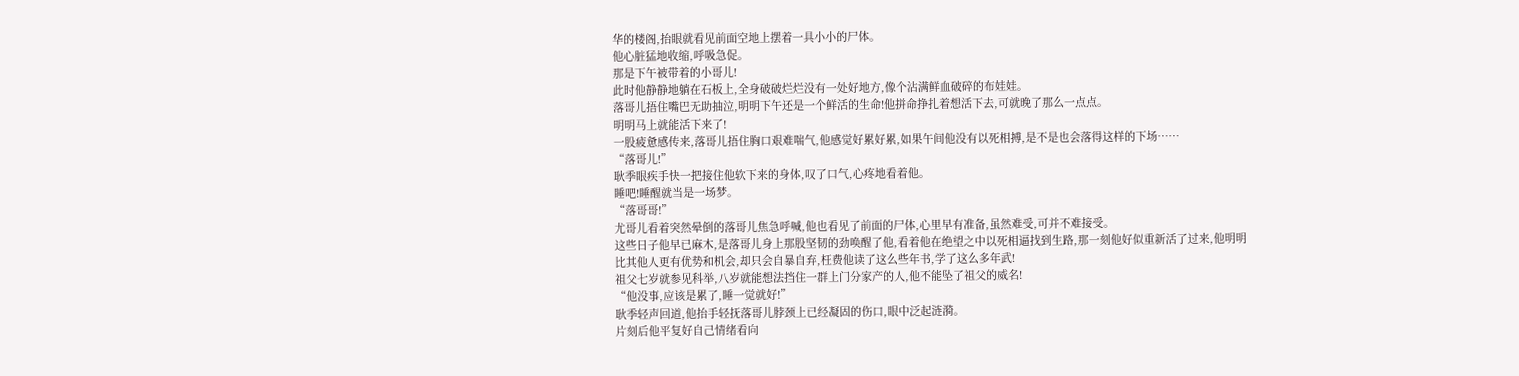华的楼阁,抬眼就看见前面空地上摆着一具小小的尸体。
他心脏猛地收缩,呼吸急促。
那是下午被带着的小哥儿!
此时他静静地躺在石板上,全身破破烂烂没有一处好地方,像个沾满鲜血破碎的布娃娃。
落哥儿捂住嘴巴无助抽泣,明明下午还是一个鲜活的生命!他拼命挣扎着想活下去,可就晚了那么一点点。
明明马上就能活下来了!
一股疲惫感传来,落哥儿捂住胸口艰难喘气,他感觉好累好累,如果午间他没有以死相搏,是不是也会落得这样的下场……
“落哥儿!”
耿季眼疾手快一把接住他软下来的身体,叹了口气,心疼地看着他。
睡吧!睡醒就当是一场梦。
“落哥哥!”
尤哥儿看着突然晕倒的落哥儿焦急呼喊,他也看见了前面的尸体,心里早有准备,虽然难受,可并不难接受。
这些日子他早已麻木,是落哥儿身上那股坚韧的劲唤醒了他,看着他在绝望之中以死相逼找到生路,那一刻他好似重新活了过来,他明明比其他人更有优势和机会,却只会自暴自弃,枉费他读了这么些年书,学了这么多年武!
祖父七岁就参见科举,八岁就能想法挡住一群上门分家产的人,他不能坠了祖父的威名!
“他没事,应该是累了,睡一觉就好!”
耿季轻声回道,他抬手轻抚落哥儿脖颈上已经凝固的伤口,眼中泛起涟漪。
片刻后他平复好自己情绪看向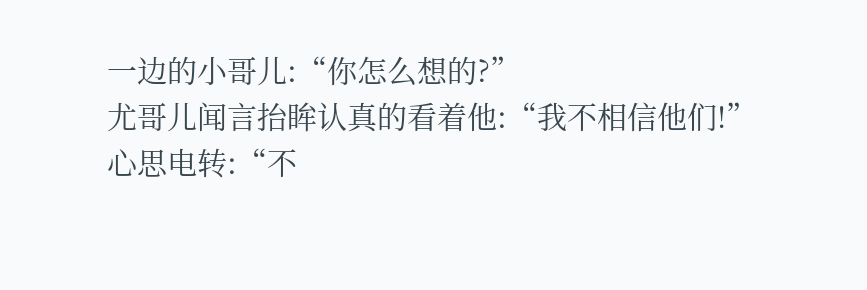一边的小哥儿:“你怎么想的?”
尤哥儿闻言抬眸认真的看着他:“我不相信他们!”
心思电转:“不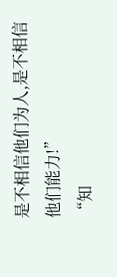是不相信他们为人,是不相信他们能力!”
“知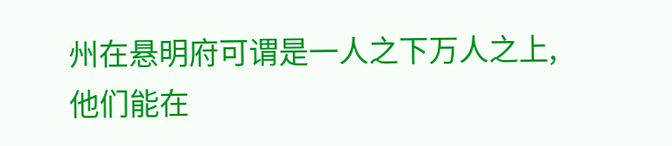州在悬明府可谓是一人之下万人之上,他们能在